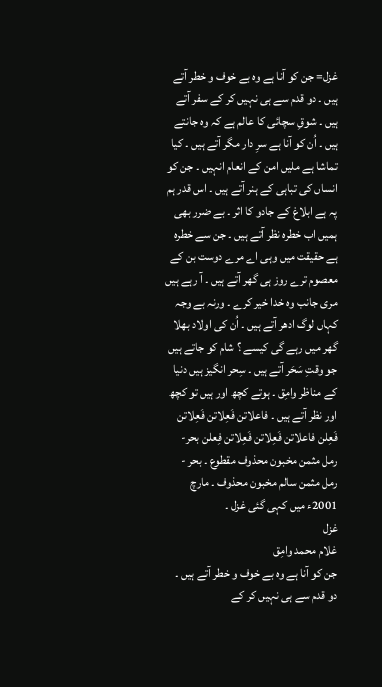غزل= جن کو آنا ہے وہ بے خوف و خطر آتے ہیں ۔ دو قدم سے ہی نہیں کر کے سفر آتے ہیں ۔ شوقِ سچائی کا عالم ہے کہ وہ جانتے ہیں ۔ اُن کو آنا ہے سرِ دار مگر آتے ہیں ۔ کیا تماشا ہے ملیں امن کے انعام انہیں ۔ جن کو انساں کی تباہی کے ہنر آتے ہیں ۔ اس قدر ہم پہ ہے ابلاغ کے جادو کا اثر ۔ بے ضرر بھی ہمیں اب خطرہ نظر آتے ہیں ۔ جن سے خطرہ ہے حقیقت میں وہی اے مرے دوست بن کے معصوم ترے روز ہی گھر آتے ہیں ۔ آ رہے ہیں مری جانب وہ خدا خیر کرے ۔ ورنہ بے وجہ کہاں لوگ ادھر آتے ہیں ۔ اُن کی اولاد بھلا گھر میں رہے گی کیسے ؟ شام کو جاتے ہیں جو وقتِ سَحَر آتے ہیں ۔ سِحر انگیز ہیں دنیا کے مناظر وامِق ۔ ہوتے کچھ اور ہیں تو کچھ اور نظر آتے ہیں ۔ فاعلاتن فَعِلاتن فَعِلاتن فَعِلن فاعلاتن فَعِلاتن فَعِلاتن فِعلن بحر- رمل مثمن مخبون محذوف مقطوع ۔ بحر - رمل مثمن سالم مخبون محذوف ۔ مارچ 2001ء میں کہی گئی غزل ۔
غزل
غلام محمد وامِق
جن کو آنا ہے وہ بے خوف و خطر آتے ہیں ۔
دو قدم سے ہی نہیں کر کے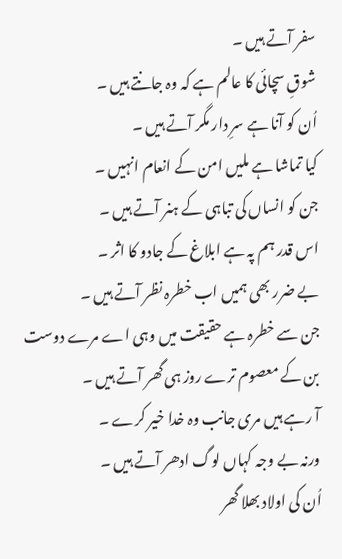سفر آتے ہیں ۔
شوقِ سچائی کا عالم ہے کہ وہ جانتے ہیں ۔
اُن کو آنا ہے سرِ دار مگر آتے ہیں ۔
کیا تماشا ہے ملیں امن کے انعام انہیں ۔
جن کو انساں کی تباہی کے ہنر آتے ہیں ۔
اس قدر ہم پہ ہے ابلاغ کے جادو کا اثر ۔
بے ضرر بھی ہمیں اب خطرہ نظر آتے ہیں ۔
جن سے خطرہ ہے حقیقت میں وہی اے مرے دوست
بن کے معصوم ترے روز ہی گھر آتے ہیں ۔
آ رہے ہیں مری جانب وہ خدا خیر کرے ۔
ورنہ بے وجہ کہاں لوگ ادھر آتے ہیں ۔
اُن کی اولاد بھلا گھر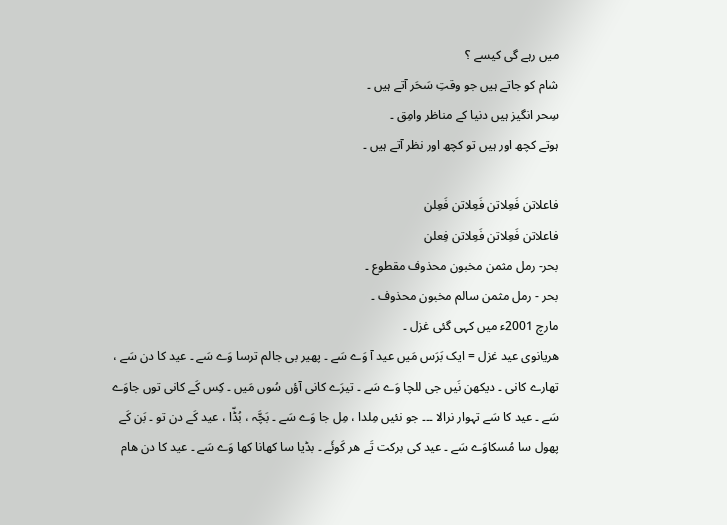میں رہے گی کیسے ؟
شام کو جاتے ہیں جو وقتِ سَحَر آتے ہیں ۔
سِحر انگیز ہیں دنیا کے مناظر وامِق ۔
ہوتے کچھ اور ہیں تو کچھ اور نظر آتے ہیں ۔

فاعلاتن فَعِلاتن فَعِلاتن فَعِلن
فاعلاتن فَعِلاتن فَعِلاتن فِعلن
بحر- رمل مثمن مخبون محذوف مقطوع ۔
بحر - رمل مثمن سالم مخبون محذوف ۔
مارچ 2001ء میں کہی گئی غزل ۔
ھریانوی عید غزل = ایک بَرَس مَیں عید آ وَے سَے ۔ پھیر بی جالم ترسا وَے سَے ۔ عید کا دن سَے ، تھارے کانی ۔ دیکھن نَیں جی للچا وَے سَے ۔ تیرَے کانی آؤں سُوں مَیں ۔ کِس کَے کانی توں جاوَے سَے ۔ عید کا سَے تہوار نرالا ۔۔۔ جو نئیں مِلدا ، مِل جا وَے سَے ۔ بَچَّہ ، بُڈّا ، عید کَے دن تو ۔ بَن کَے پھول سا مُسکاوَے سَے ۔ عید کی برکت تَے ھر کَوئَے ۔ بڈیا سا کھانا کھا وَے سَے ۔ عید کا دن ھام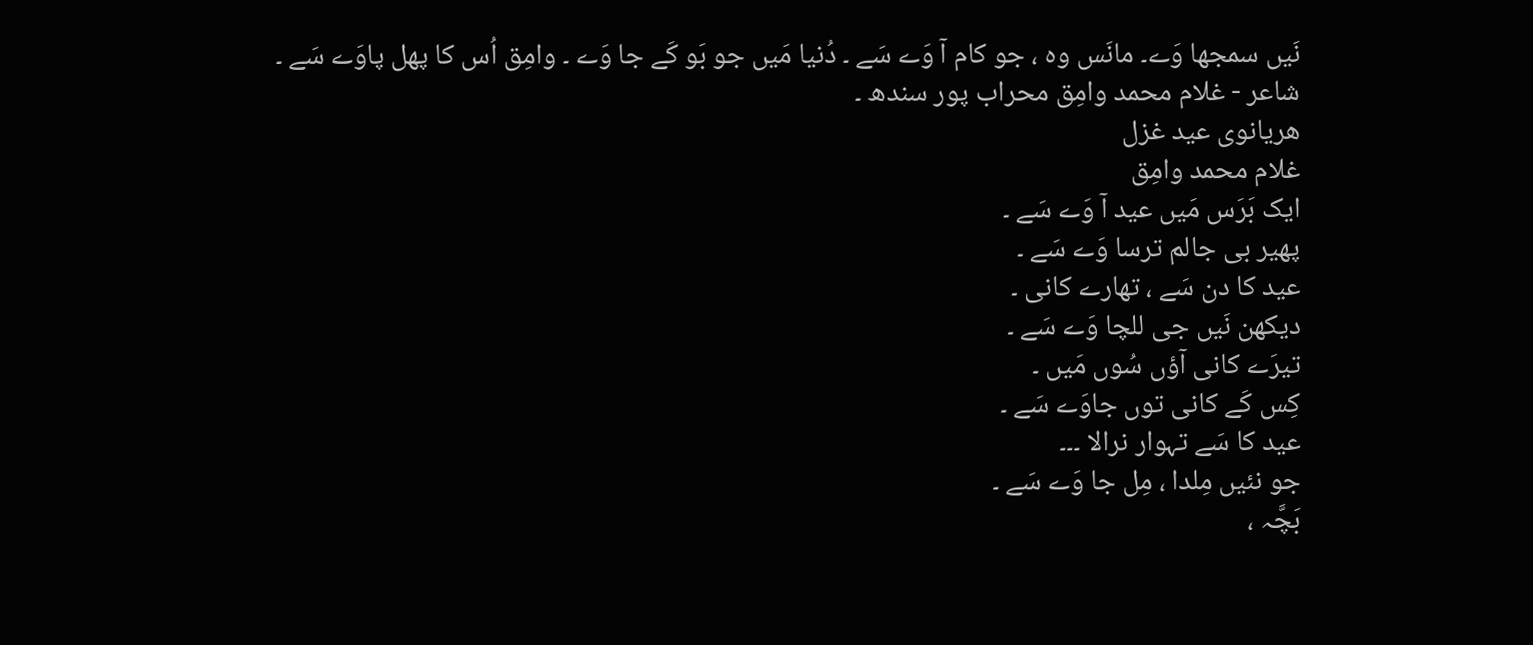نَیں سمجھا وَے۔ مانَس وہ ، جو کام آ وَے سَے ۔ دُنیا مَیں جو بَو کَے جا وَے ۔ وامِق اُس کا پھل پاوَے سَے ۔ شاعر - غلام محمد وامِق محراب پور سندھ ۔
ھریانوی عید غزل
غلام محمد وامِق
ایک بَرَس مَیں عید آ وَے سَے ۔
پھیر بی جالم ترسا وَے سَے ۔
عید کا دن سَے ، تھارے کانی ۔
دیکھن نَیں جی للچا وَے سَے ۔
تیرَے کانی آؤں سُوں مَیں ۔
کِس کَے کانی توں جاوَے سَے ۔
عید کا سَے تہوار نرالا ۔۔۔
جو نئیں مِلدا ، مِل جا وَے سَے ۔
بَچَّہ ،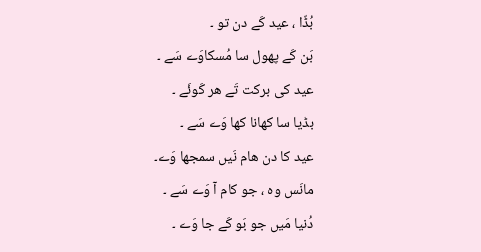بُڈّا ، عید کَے دن تو ۔
بَن کَے پھول سا مُسکاوَے سَے ۔
عید کی برکت تَے ھر کَوئَے ۔
بڈیا سا کھانا کھا وَے سَے ۔
عید کا دن ھام نَیں سمجھا وَے۔
مانَس وہ ، جو کام آ وَے سَے ۔
دُنیا مَیں جو بَو کَے جا وَے ۔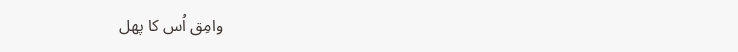وامِق اُس کا پھل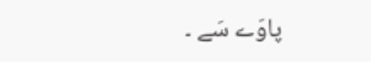پاوَے سَے ۔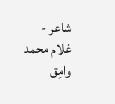شاعر - غلام محمد وامِق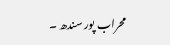محراب پور سندھ ۔